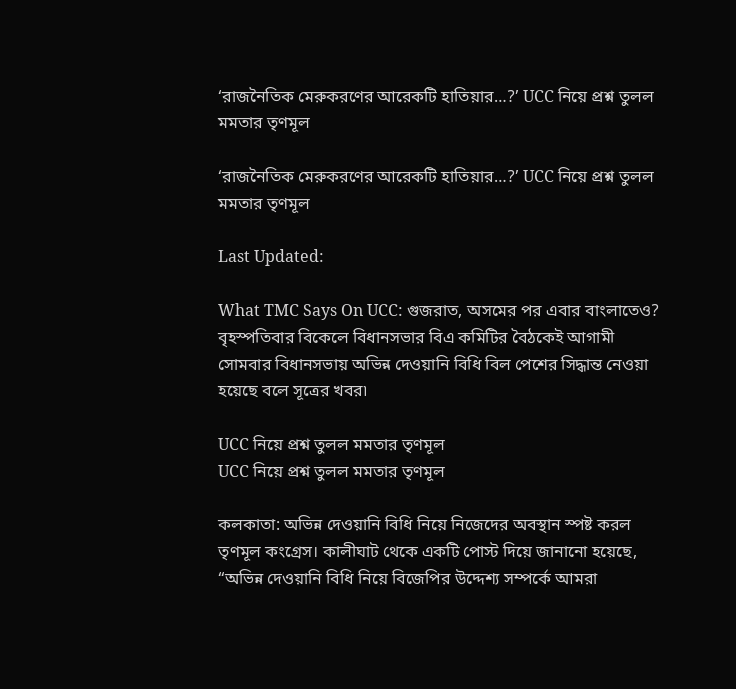‘রাজনৈতিক মেরুকরণের আরেকটি হাতিয়ার…?’ UCC নিয়ে প্রশ্ন তুলল মমতার তৃণমূল

‘রাজনৈতিক মেরুকরণের আরেকটি হাতিয়ার…?’ UCC নিয়ে প্রশ্ন তুলল মমতার তৃণমূল

Last Updated:

What TMC Says On UCC: গুজরাত, অসমের পর এবার বাংলাতেও? বৃহস্পতিবার বিকেলে বিধানসভার বিএ কমিটির বৈঠকেই আগামী সোমবার বিধানসভায় অভিন্ন দেওয়ানি বিধি বিল পেশের সিদ্ধান্ত নেওয়া হয়েছে বলে সূত্রের খবর৷

UCC নিয়ে প্রশ্ন তুলল মমতার তৃণমূল
UCC নিয়ে প্রশ্ন তুলল মমতার তৃণমূল

কলকাতা: অভিন্ন দেওয়ানি বিধি নিয়ে নিজেদের অবস্থান স্পষ্ট করল তৃণমূল কংগ্রেস। কালীঘাট থেকে একটি পোস্ট দিয়ে জানানো হয়েছে, “অভিন্ন দেওয়ানি বিধি নিয়ে বিজেপির উদ্দেশ্য সম্পর্কে আমরা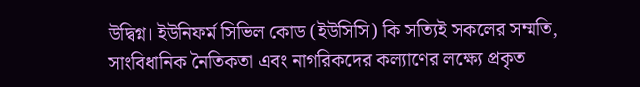উদ্বিগ্ন। ইউনিফর্ম সিভিল কোড (ইউসিসি) কি সত্যিই সকলের সম্মতি, সাংবিধানিক নৈতিকতা এবং নাগরিকদের কল্যাণের লক্ষ্যে প্রকৃত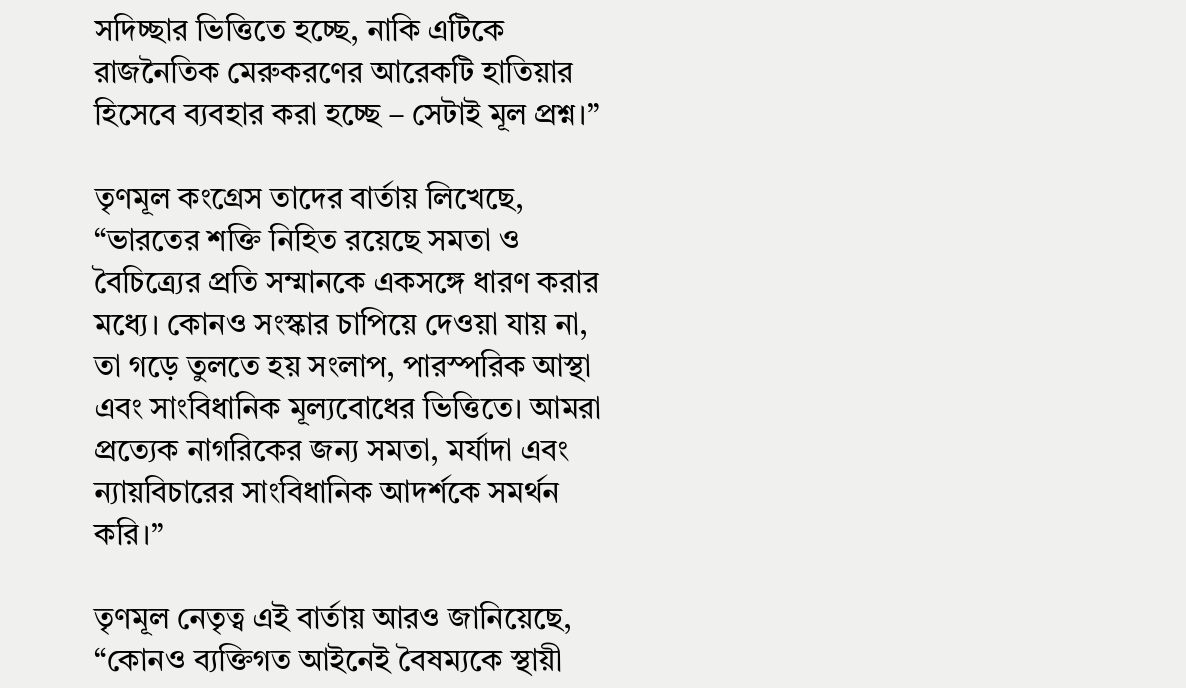সদিচ্ছার ভিত্তিতে হচ্ছে, নাকি এটিকে রাজনৈতিক মেরুকরণের আরেকটি হাতিয়ার হিসেবে ব্যবহার করা হচ্ছে – সেটাই মূল প্রশ্ন।”

তৃণমূল কংগ্রেস তাদের বার্তায় লিখেছে, “ভারতের শক্তি নিহিত রয়েছে সমতা ও বৈচিত্র্যের প্রতি সম্মানকে একসঙ্গে ধারণ করার মধ্যে। কোনও সংস্কার চাপিয়ে দেওয়া যায় না, তা গড়ে তুলতে হয় সংলাপ, পারস্পরিক আস্থা এবং সাংবিধানিক মূল্যবোধের ভিত্তিতে। আমরা প্রত্যেক নাগরিকের জন্য সমতা, মর্যাদা এবং ন্যায়বিচারের সাংবিধানিক আদর্শকে সমর্থন করি।”

তৃণমূল নেতৃত্ব এই বার্তায় আরও জানিয়েছে, “কোনও ব্যক্তিগত আইনেই বৈষম্যকে স্থায়ী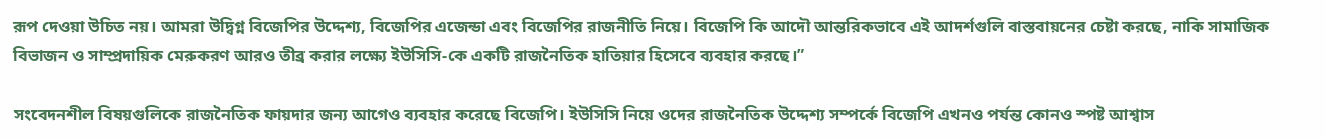রূপ দেওয়া উচিত নয়। আমরা উদ্বিগ্ন বিজেপির উদ্দেশ্য, বিজেপির এজেন্ডা এবং বিজেপির রাজনীতি নিয়ে। বিজেপি কি আদৌ আন্তরিকভাবে এই আদর্শগুলি বাস্তবায়নের চেষ্টা করছে, নাকি সামাজিক বিভাজন ও সাম্প্রদায়িক মেরুকরণ আরও তীব্র করার লক্ষ্যে ইউসিসি-কে একটি রাজনৈতিক হাতিয়ার হিসেবে ব্যবহার করছে।”

সংবেদনশীল বিষয়গুলিকে রাজনৈতিক ফায়দার জন্য আগেও ব্যবহার করেছে বিজেপি। ইউসিসি নিয়ে ওদের রাজনৈতিক উদ্দেশ্য সম্পর্কে বিজেপি এখনও পর্যন্ত কোনও স্পষ্ট আশ্বাস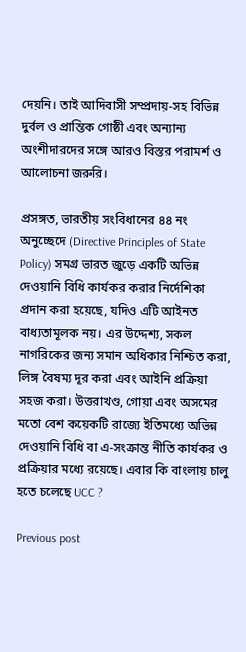দেয়নি। তাই আদিবাসী সম্প্রদায়-সহ বিভিন্ন দুর্বল ও প্রান্তিক গোষ্ঠী এবং অন্যান্য অংশীদারদের সঙ্গে আরও বিস্তর পরামর্শ ও আলোচনা জরুরি।

প্রসঙ্গত, ভারতীয় সংবিধানের ৪৪ নং অনুচ্ছেদে (Directive Principles of State Policy) সমগ্র ভারত জুড়ে একটি অভিন্ন দেওয়ানি বিধি কার্যকর করার নির্দেশিকা প্রদান করা হয়েছে, যদিও এটি আইনত বাধ্যতামূলক নয়। এর উদ্দেশ্য, সকল নাগরিকের জন্য সমান অধিকার নিশ্চিত করা, লিঙ্গ বৈষম্য দূর করা এবং আইনি প্রক্রিয়া সহজ করা। উত্তরাখণ্ড, গোয়া এবং অসমের মতো বেশ কয়েকটি রাজ্যে ইতিমধ্যে অভিন্ন দেওয়ানি বিধি বা এ-সংক্রান্ত নীতি কার্যকর ও প্রক্রিয়ার মধ্যে রয়েছে। এবার কি বাংলায় চালু হতে চলেছে UCC ?

Previous post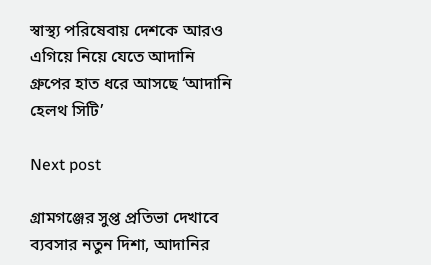স্বাস্থ্য পরিষেবায় দেশকে আরও এগিয়ে নিয়ে যেতে আদানি গ্রুপের হাত ধরে আসছে ‘আদানি হেলথ সিটি’

Next post

গ্রামগঞ্জের সুপ্ত প্রতিভা দেখাবে ব্যবসার নতুন দিশা, আদানির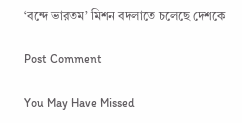‘বন্দে ভারতম’ মিশন বদলাতে চলেছে দেশকে

Post Comment

You May Have Missed